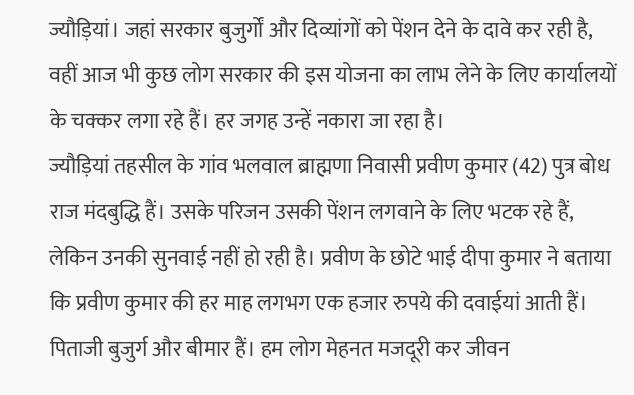ज्यौड़ियां। जहां सरकार बुजुर्गों और दिव्यांगों को पेंशन देने के दावे कर रही है, वहीं आज भी कुछ लोग सरकार की इस योजना का लाभ लेने के लिए कार्यालयों के चक्कर लगा रहे हैं। हर जगह उन्हें नकारा जा रहा है।
ज्यौड़ियां तहसील के गांव भलवाल ब्राह्मणा निवासी प्रवीण कुमार (42) पुत्र बोध राज मंदबुद्धि हैं। उसके परिजन उसकी पेंशन लगवाने के लिए भटक रहे हैं, लेकिन उनकी सुनवाई नहीं हो रही है। प्रवीण के छोटे भाई दीपा कुमार ने बताया कि प्रवीण कुमार की हर माह लगभग एक हजार रुपये की दवाईयां आती हैं। पिताजी बुजुर्ग और बीमार हैं। हम लोग मेहनत मजदूरी कर जीवन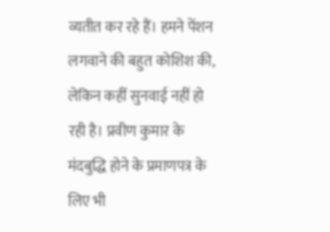व्यतीत कर रहे हैं। हमने पेंशन लगवाने की बहुत कोशिश की, लेकिन कहीं सुनवाई नहीं हो रही है। प्रवीण कुमार के मंदबुद्धि होने के प्रमाणपत्र के लिए भी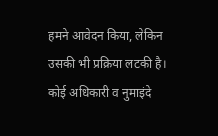हमने आवेदन किया, लेकिन उसकी भी प्रक्रिया लटकी है। कोई अधिकारी व नुमाइंदे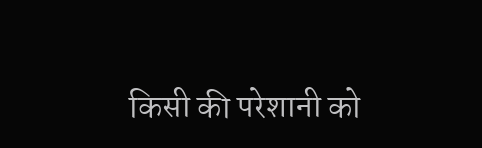किसी की परेशानी को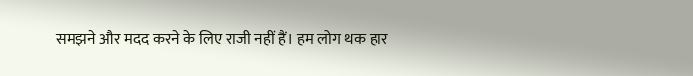समझने और मदद करने के लिए राजी नहीं हैं। हम लोग थक हार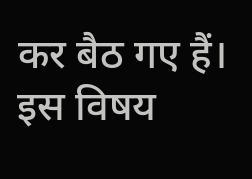कर बैठ गए हैं।
इस विषय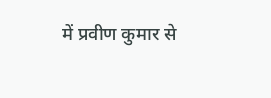में प्रवीण कुमार से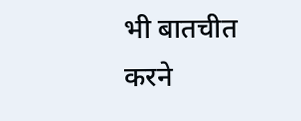भी बातचीत करने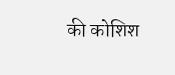की कोशिश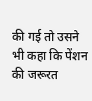की गई तो उसने भी कहा कि पेंशन की जरूरत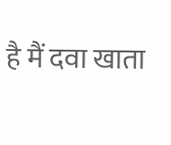है मैं दवा खाता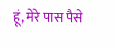हूं, मेरे पास पैसे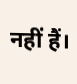नहीं हैं।